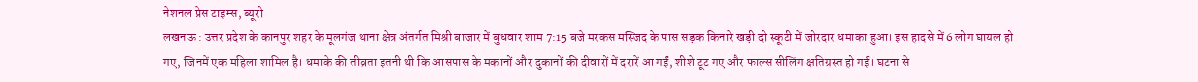नेशनल प्रेस टाइम्स, ब्यूरो
लखनऊ : उत्तर प्रदेश के कानपुर शहर के मूलगंज थाना क्षेत्र अंतर्गत मिश्री बाजार में बुधवार शाम 7:15 बजे मरकस मस्जिद के पास सड़क किनारे खड़ी दो स्कूटी में जोरदार धमाका हुआ। इस हादसे में 6 लोग घायल हो गए, जिनमें एक महिला शामिल है। धमाके की तीव्रता इतनी थी कि आसपास के मकानों और दुकानों की दीवारों में दरारें आ गईं, शीशे टूट गए और फाल्स सीलिंग क्षतिग्रस्त हो गई। घटना से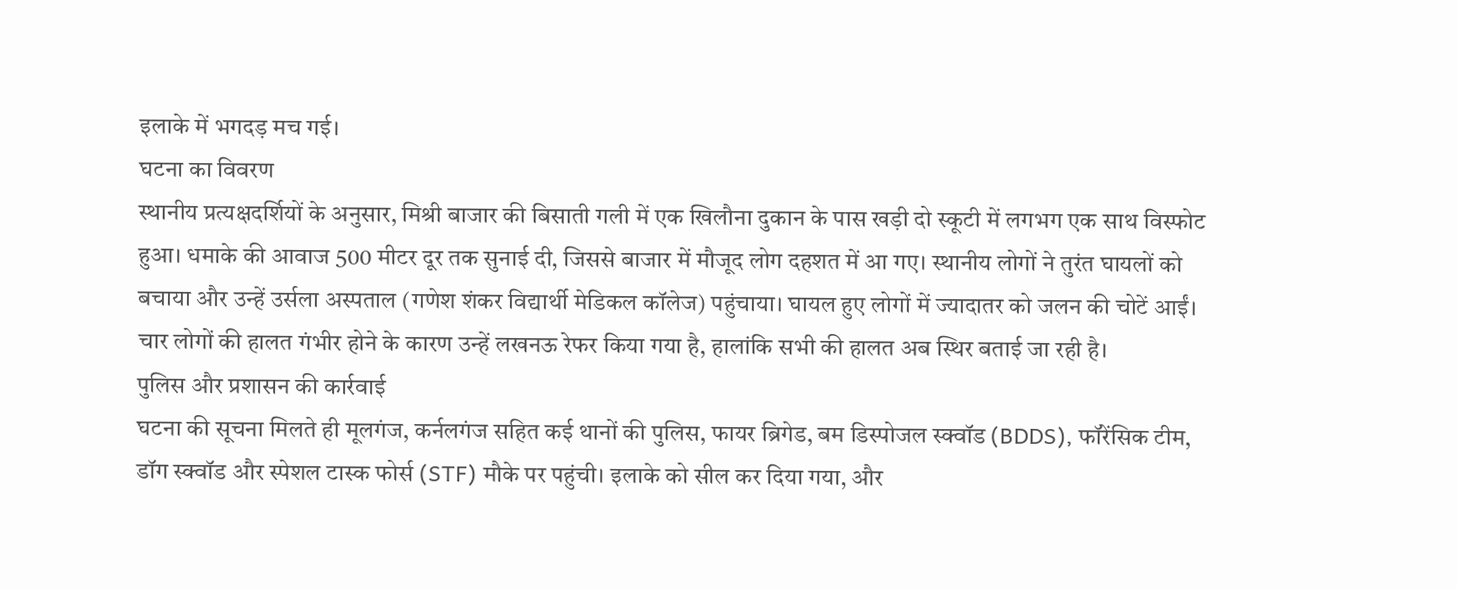इलाके में भगदड़ मच गई।
घटना का विवरण
स्थानीय प्रत्यक्षदर्शियों के अनुसार, मिश्री बाजार की बिसाती गली में एक खिलौना दुकान के पास खड़ी दो स्कूटी में लगभग एक साथ विस्फोट हुआ। धमाके की आवाज 500 मीटर दूर तक सुनाई दी, जिससे बाजार में मौजूद लोग दहशत में आ गए। स्थानीय लोगों ने तुरंत घायलों को बचाया और उन्हें उर्सला अस्पताल (गणेश शंकर विद्यार्थी मेडिकल कॉलेज) पहुंचाया। घायल हुए लोगों में ज्यादातर को जलन की चोटें आईं। चार लोगों की हालत गंभीर होने के कारण उन्हें लखनऊ रेफर किया गया है, हालांकि सभी की हालत अब स्थिर बताई जा रही है।
पुलिस और प्रशासन की कार्रवाई
घटना की सूचना मिलते ही मूलगंज, कर्नलगंज सहित कई थानों की पुलिस, फायर ब्रिगेड, बम डिस्पोजल स्क्वॉड (BDDS), फॉरेंसिक टीम, डॉग स्क्वॉड और स्पेशल टास्क फोर्स (STF) मौके पर पहुंची। इलाके को सील कर दिया गया, और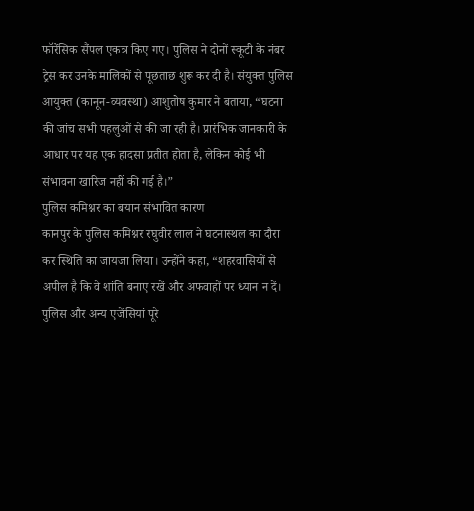फॉरेंसिक सैंपल एकत्र किए गए। पुलिस ने दोनों स्कूटी के नंबर ट्रेस कर उनके मालिकों से पूछताछ शुरू कर दी है। संयुक्त पुलिस आयुक्त (कानून-व्यवस्था) आशुतोष कुमार ने बताया, “घटना की जांच सभी पहलुओं से की जा रही है। प्रारंभिक जानकारी के आधार पर यह एक हादसा प्रतीत होता है, लेकिन कोई भी संभावना खारिज नहीं की गई है।”
पुलिस कमिश्नर का बयान संभावित कारण
कानपुर के पुलिस कमिश्नर रघुवीर लाल ने घटनास्थल का दौरा कर स्थिति का जायजा लिया। उन्होंने कहा, “शहरवासियों से अपील है कि वे शांति बनाए रखें और अफवाहों पर ध्यान न दें। पुलिस और अन्य एजेंसियां पूरे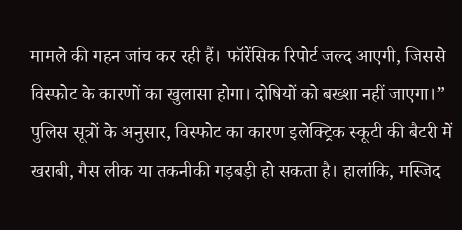मामले की गहन जांच कर रही हैं। फॉरेंसिक रिपोर्ट जल्द आएगी, जिससे विस्फोट के कारणों का खुलासा होगा। दोषियों को बख्शा नहीं जाएगा।” पुलिस सूत्रों के अनुसार, विस्फोट का कारण इलेक्ट्रिक स्कूटी की बैटरी में खराबी, गैस लीक या तकनीकी गड़बड़ी हो सकता है। हालांकि, मस्जिद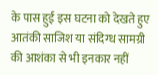के पास हुई इस घटना को देखते हुए आतंकी साजिश या संदिग्ध सामग्री की आशंका से भी इनकार नहीं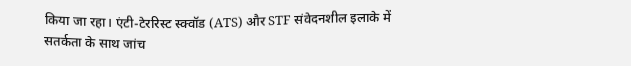किया जा रहा। एंटी-टेररिस्ट स्क्वॉड (ATS) और STF संवेदनशील इलाके में सतर्कता के साथ जांच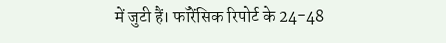में जुटी हैं। फॉरेंसिक रिपोर्ट के 24-48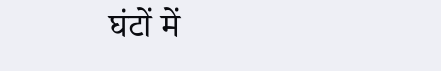घंटों में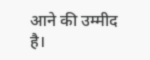आने की उम्मीद है।